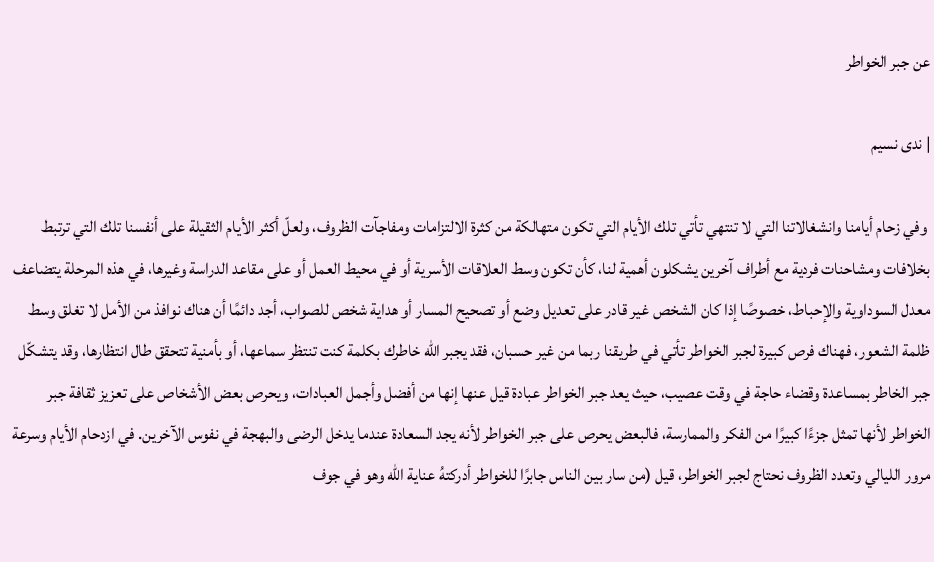عن جبر الخواطر

| ندى نسيم

 وفي زحام أيامنا وانشغالاتنا التي لا تنتهي تأتي تلك الأيام التي تكون متهالكة من كثرة الالتزامات ومفاجآت الظروف، ولعلّ أكثر الأيام الثقيلة على أنفسنا تلك التي ترتبط بخلافات ومشاحنات فردية مع أطراف آخرين يشكلون أهمية لنا، كأن تكون وسط العلاقات الأسرية أو في محيط العمل أو على مقاعد الدراسة وغيرها، في هذه المرحلة يتضاعف معدل السوداوية والإحباط، خصوصًا إذا كان الشخص غير قادر على تعديل وضع أو تصحيح المسار أو هداية شخص للصواب، أجد دائمًا أن هناك نوافذ من الأمل لا تغلق وسط ظلمة الشعور، فهناك فرص كبيرة لجبر الخواطر تأتي في طريقنا ربما من غير حسبان، فقد يجبر الله خاطرك بكلمة كنت تنتظر سماعها، أو بأمنية تتحقق طال انتظارها، وقد يتشكّل جبر الخاطر بمساعدة وقضاء حاجة في وقت عصيب، حيث يعد جبر الخواطر عبادة قيل عنها إنها من أفضل وأجمل العبادات، ويحرص بعض الأشخاص على تعزيز ثقافة جبر الخواطر لأنها تمثل جزءًا كبيرًا من الفكر والممارسة، فالبعض يحرص على جبر الخواطر لأنه يجد السعادة عندما يدخل الرضى والبهجة في نفوس الآخرين. في ازدحام الأيام وسرعة مرور الليالي وتعدد الظروف نحتاج لجبر الخواطر، قيل (من سار بين الناس جابرًا للخواطر أدركتهُ عناية الله وهو في جوف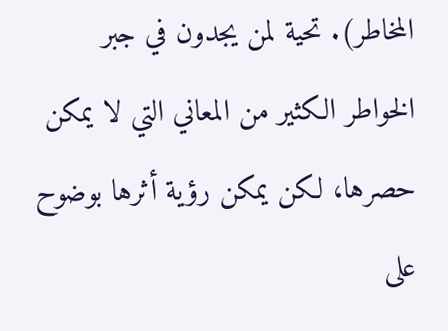المخاطر). تحية لمن يجدون في جبر الخواطر الكثير من المعاني التي لا يمكن حصرها، لكن يمكن رؤية أثرها بوضوح على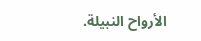الأرواح النبيلة.